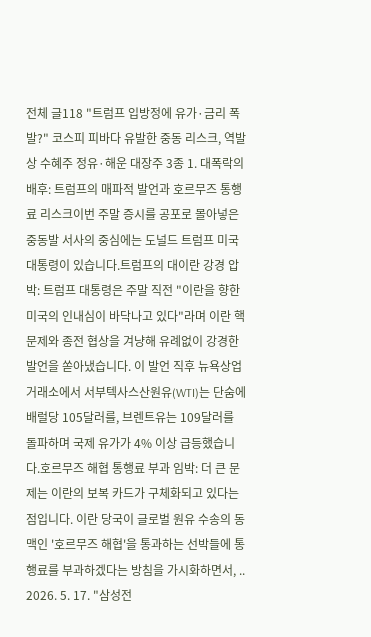전체 글118 "트럼프 입방정에 유가·금리 폭발?" 코스피 피바다 유발한 중동 리스크, 역발상 수혜주 정유·해운 대장주 3종 1. 대폭락의 배후: 트럼프의 매파적 발언과 호르무즈 통행료 리스크이번 주말 증시를 공포로 몰아넣은 중동발 서사의 중심에는 도널드 트럼프 미국 대통령이 있습니다.트럼프의 대이란 강경 압박: 트럼프 대통령은 주말 직전 "이란을 향한 미국의 인내심이 바닥나고 있다"라며 이란 핵 문제와 종전 협상을 겨냥해 유례없이 강경한 발언을 쏟아냈습니다. 이 발언 직후 뉴욕상업거래소에서 서부텍사스산원유(WTI)는 단숨에 배럴당 105달러를, 브렌트유는 109달러를 돌파하며 국제 유가가 4% 이상 급등했습니다.호르무즈 해협 통행료 부과 임박: 더 큰 문제는 이란의 보복 카드가 구체화되고 있다는 점입니다. 이란 당국이 글로벌 원유 수송의 동맥인 '호르무즈 해협'을 통과하는 선박들에 통행료를 부과하겠다는 방침을 가시화하면서, .. 2026. 5. 17. "삼성전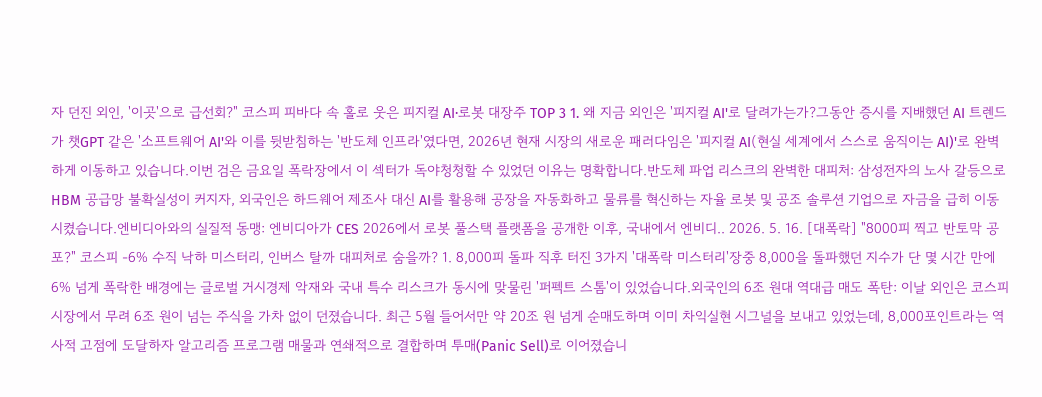자 던진 외인, '이곳'으로 급선회?" 코스피 피바다 속 홀로 웃은 피지컬 AI·로봇 대장주 TOP 3 1. 왜 지금 외인은 '피지컬 AI'로 달려가는가?그동안 증시를 지배했던 AI 트렌드가 챗GPT 같은 '소프트웨어 AI'와 이를 뒷받침하는 '반도체 인프라'였다면, 2026년 현재 시장의 새로운 패러다임은 '피지컬 AI(현실 세계에서 스스로 움직이는 AI)'로 완벽하게 이동하고 있습니다.이번 검은 금요일 폭락장에서 이 섹터가 독야청청할 수 있었던 이유는 명확합니다.반도체 파업 리스크의 완벽한 대피처: 삼성전자의 노사 갈등으로 HBM 공급망 불확실성이 커지자, 외국인은 하드웨어 제조사 대신 AI를 활용해 공장을 자동화하고 물류를 혁신하는 자율 로봇 및 공조 솔루션 기업으로 자금을 급히 이동시켰습니다.엔비디아와의 실질적 동맹: 엔비디아가 CES 2026에서 로봇 풀스택 플랫폼을 공개한 이후, 국내에서 엔비디.. 2026. 5. 16. [대폭락] "8000피 찍고 반토막 공포?" 코스피 -6% 수직 낙하 미스터리, 인버스 탈까 대피처로 숨을까? 1. 8,000피 돌파 직후 터진 3가지 '대폭락 미스터리'장중 8,000을 돌파했던 지수가 단 몇 시간 만에 6% 넘게 폭락한 배경에는 글로벌 거시경제 악재와 국내 특수 리스크가 동시에 맞물린 '퍼펙트 스톰'이 있었습니다.외국인의 6조 원대 역대급 매도 폭탄: 이날 외인은 코스피 시장에서 무려 6조 원이 넘는 주식을 가차 없이 던졌습니다. 최근 5월 들어서만 약 20조 원 넘게 순매도하며 이미 차익실현 시그널을 보내고 있었는데, 8,000포인트라는 역사적 고점에 도달하자 알고리즘 프로그램 매물과 연쇄적으로 결합하며 투매(Panic Sell)로 이어졌습니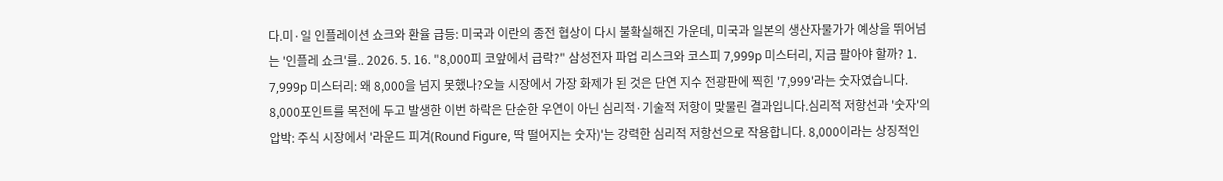다.미·일 인플레이션 쇼크와 환율 급등: 미국과 이란의 종전 협상이 다시 불확실해진 가운데, 미국과 일본의 생산자물가가 예상을 뛰어넘는 '인플레 쇼크'를.. 2026. 5. 16. "8,000피 코앞에서 급락?" 삼성전자 파업 리스크와 코스피 7,999p 미스터리, 지금 팔아야 할까? 1. 7,999p 미스터리: 왜 8,000을 넘지 못했나?오늘 시장에서 가장 화제가 된 것은 단연 지수 전광판에 찍힌 '7,999'라는 숫자였습니다. 8,000포인트를 목전에 두고 발생한 이번 하락은 단순한 우연이 아닌 심리적·기술적 저항이 맞물린 결과입니다.심리적 저항선과 '숫자'의 압박: 주식 시장에서 '라운드 피겨(Round Figure, 딱 떨어지는 숫자)'는 강력한 심리적 저항선으로 작용합니다. 8,000이라는 상징적인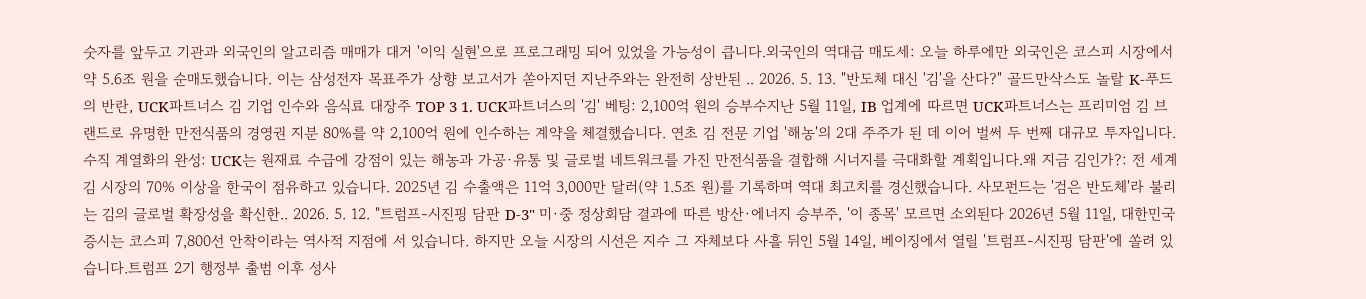숫자를 앞두고 기관과 외국인의 알고리즘 매매가 대거 '이익 실현'으로 프로그래밍 되어 있었을 가능성이 큽니다.외국인의 역대급 매도세: 오늘 하루에만 외국인은 코스피 시장에서 약 5.6조 원을 순매도했습니다. 이는 삼성전자 목표주가 상향 보고서가 쏟아지던 지난주와는 완전히 상반된 .. 2026. 5. 13. "반도체 대신 '김'을 산다?" 골드만삭스도 놀랄 K-푸드의 반란, UCK파트너스 김 기업 인수와 음식료 대장주 TOP 3 1. UCK파트너스의 '김' 베팅: 2,100억 원의 승부수지난 5월 11일, IB 업계에 따르면 UCK파트너스는 프리미엄 김 브랜드로 유명한 만전식품의 경영권 지분 80%를 약 2,100억 원에 인수하는 계약을 체결했습니다. 연초 김 전문 기업 '해농'의 2대 주주가 된 데 이어 벌써 두 번째 대규모 투자입니다.수직 계열화의 완성: UCK는 원재료 수급에 강점이 있는 해농과 가공·유통 및 글로벌 네트워크를 가진 만전식품을 결합해 시너지를 극대화할 계획입니다.왜 지금 김인가?: 전 세계 김 시장의 70% 이상을 한국이 점유하고 있습니다. 2025년 김 수출액은 11억 3,000만 달러(약 1.5조 원)를 기록하며 역대 최고치를 경신했습니다. 사모펀드는 '검은 반도체'라 불리는 김의 글로벌 확장성을 확신한.. 2026. 5. 12. "트럼프-시진핑 담판 D-3" 미·중 정상회담 결과에 따른 방산·에너지 승부주, '이 종목' 모르면 소외된다 2026년 5월 11일, 대한민국 증시는 코스피 7,800선 안착이라는 역사적 지점에 서 있습니다. 하지만 오늘 시장의 시선은 지수 그 자체보다 사흘 뒤인 5월 14일, 베이징에서 열릴 '트럼프-시진핑 담판'에 쏠려 있습니다.트럼프 2기 행정부 출범 이후 성사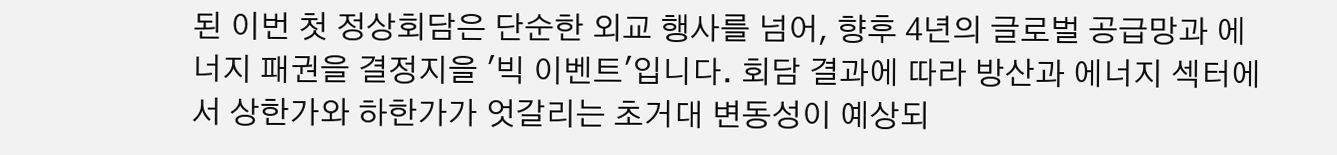된 이번 첫 정상회담은 단순한 외교 행사를 넘어, 향후 4년의 글로벌 공급망과 에너지 패권을 결정지을 '빅 이벤트'입니다. 회담 결과에 따라 방산과 에너지 섹터에서 상한가와 하한가가 엇갈리는 초거대 변동성이 예상되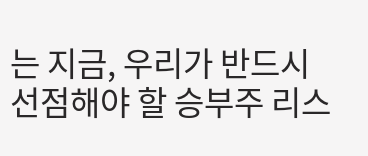는 지금, 우리가 반드시 선점해야 할 승부주 리스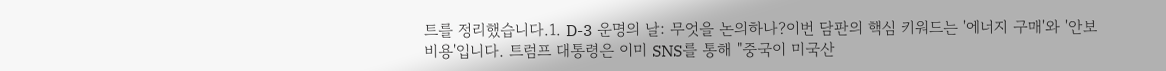트를 정리했습니다.1. D-3 운명의 날: 무엇을 논의하나?이번 담판의 핵심 키워드는 '에너지 구매'와 '안보 비용'입니다. 트럼프 대통령은 이미 SNS를 통해 "중국이 미국산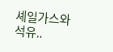셰일가스와 석유..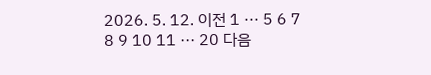2026. 5. 12. 이전 1 ··· 5 6 7 8 9 10 11 ··· 20 다음